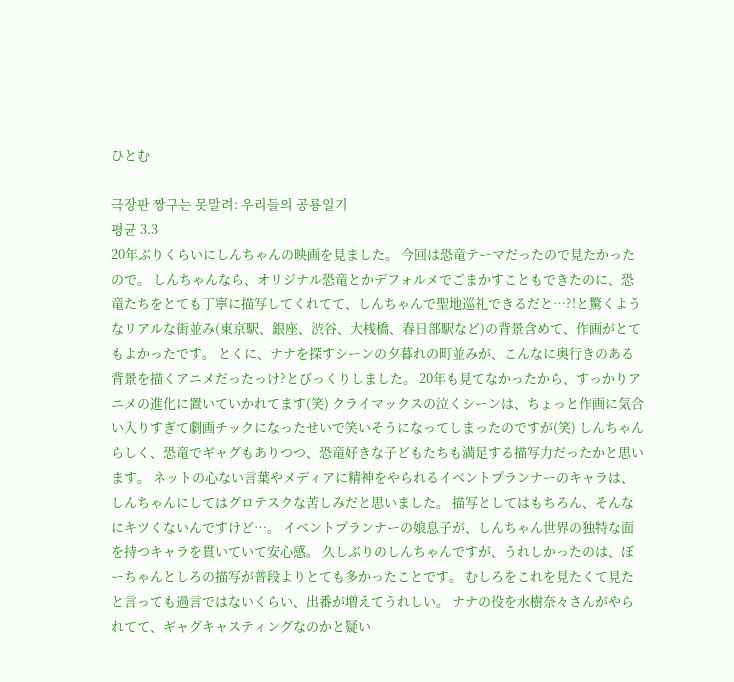ひとむ

극장판 짱구는 못말려: 우리들의 공룡일기
평균 3.3
20年ぶりくらいにしんちゃんの映画を見ました。 今回は恐竜テーマだったので見たかったので。 しんちゃんなら、オリジナル恐竜とかデフォルメでごまかすこともできたのに、恐竜たちをとても丁寧に描写してくれてて、しんちゃんで聖地巡礼できるだと…?!と驚くようなリアルな街並み(東京駅、銀座、渋谷、大桟橋、春日部駅など)の背景含めて、作画がとてもよかったです。 とくに、ナナを探すシーンの夕暮れの町並みが、こんなに奥行きのある背景を描くアニメだったっけ?とびっくりしました。 20年も見てなかったから、すっかりアニメの進化に置いていかれてます(笑) クライマックスの泣くシーンは、ちょっと作画に気合い入りすぎて劇画チックになったせいで笑いそうになってしまったのですが(笑) しんちゃんらしく、恐竜でギャグもありつつ、恐竜好きな子どもたちも満足する描写力だったかと思います。 ネットの心ない言葉やメディアに精神をやられるイベントプランナーのキャラは、しんちゃんにしてはグロテスクな苦しみだと思いました。 描写としてはもちろん、そんなにキツくないんですけど…。 イベントプランナーの娘息子が、しんちゃん世界の独特な面を持つキャラを貫いていて安心感。 久しぶりのしんちゃんですが、うれしかったのは、ぼーちゃんとしろの描写が普段よりとても多かったことです。 むしろをこれを見たくて見たと言っても過言ではないくらい、出番が増えてうれしい。 ナナの役を水樹奈々さんがやられてて、ギャグキャスティングなのかと疑い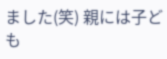ました(笑) 親には子ども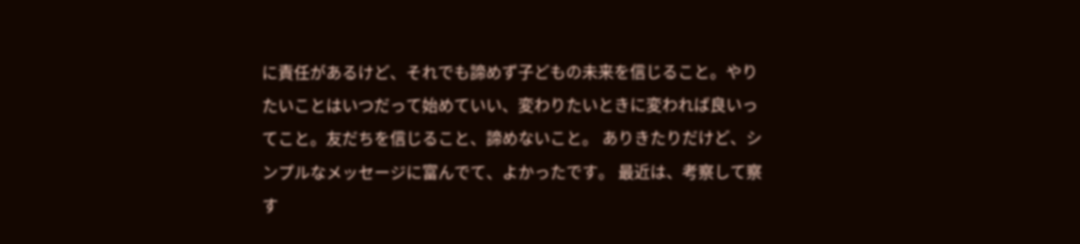に責任があるけど、それでも諦めず子どもの未来を信じること。やりたいことはいつだって始めていい、変わりたいときに変われば良いってこと。友だちを信じること、諦めないこと。 ありきたりだけど、シンプルなメッセージに富んでて、よかったです。 最近は、考察して察す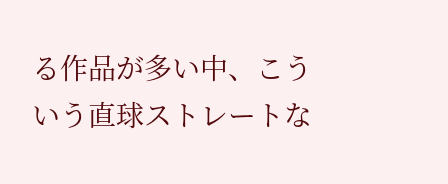る作品が多い中、こういう直球ストレートな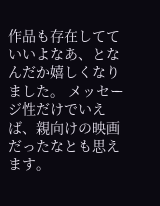作品も存在してていいよなあ、となんだか嬉しくなりました。 メッセージ性だけでいえば、親向けの映画だったなとも思えます。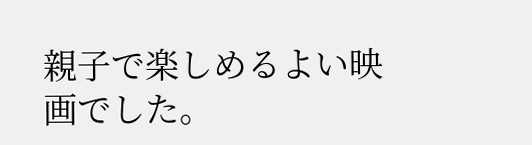親子で楽しめるよい映画でした。